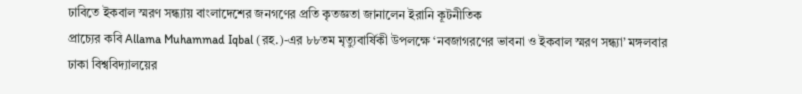ঢাবিতে ইকবাল স্মরণ সন্ধ্যায় বাংলাদেশের জনগণের প্রতি কৃতজ্ঞতা জানালেন ইরানি কূটনীতিক
প্রাচ্যের কবি Allama Muhammad Iqbal (রহ.)-এর ৮৮তম মৃত্যুবার্ষিকী উপলক্ষে ‘নবজাগরণের ভাবনা ও ইকবাল স্মরণ সন্ধ্যা’ মঙ্গলবার ঢাকা বিশ্ববিদ্যালয়ের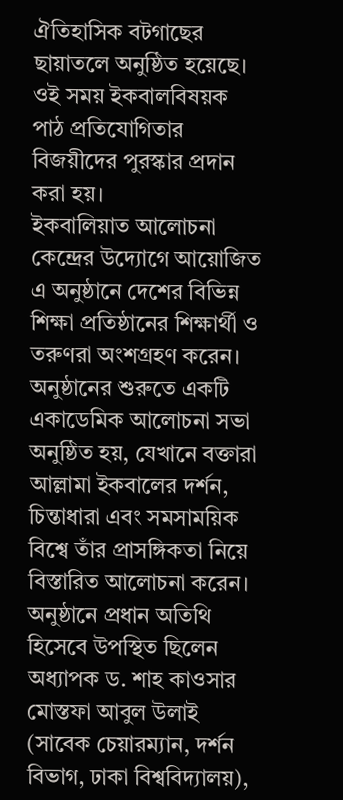ঐতিহাসিক বটগাছের ছায়াতলে অনুষ্ঠিত হয়েছে। ওই সময় ইকবালবিষয়ক পাঠ প্রতিযোগিতার বিজয়ীদের পুরস্কার প্রদান করা হয়।
ইকবালিয়াত আলোচনা কেন্দ্রের উদ্যোগে আয়োজিত এ অনুষ্ঠানে দেশের বিভিন্ন শিক্ষা প্রতিষ্ঠানের শিক্ষার্থী ও তরুণরা অংশগ্রহণ করেন।
অনুষ্ঠানের শুরুতে একটি একাডেমিক আলোচনা সভা অনুষ্ঠিত হয়, যেখানে বক্তারা আল্লামা ইকবালের দর্শন, চিন্তাধারা এবং সমসাময়িক বিশ্বে তাঁর প্রাসঙ্গিকতা নিয়ে বিস্তারিত আলোচনা করেন।
অনুষ্ঠানে প্রধান অতিথি হিসেবে উপস্থিত ছিলেন অধ্যাপক ড. শাহ কাওসার মোস্তফা আবুল উলাই (সাবেক চেয়ারম্যান, দর্শন বিভাগ, ঢাকা বিশ্ববিদ্যালয়),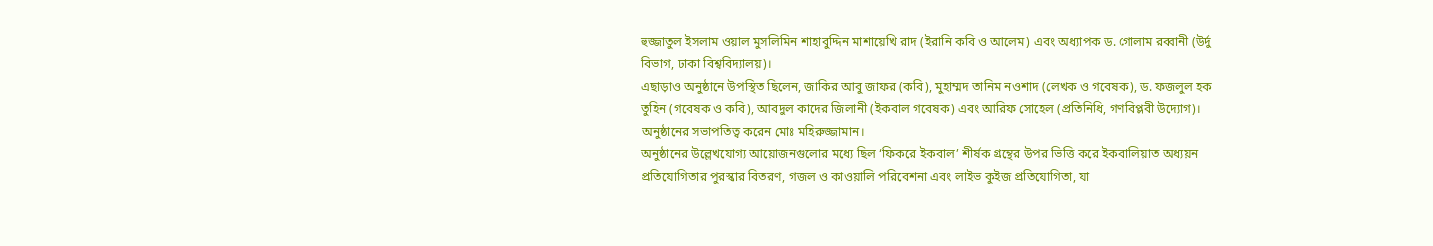হুজ্জাতুল ইসলাম ওয়াল মুসলিমিন শাহাবুদ্দিন মাশায়েখি রাদ (ইরানি কবি ও আলেম) এবং অধ্যাপক ড. গোলাম রব্বানী (উর্দু বিভাগ, ঢাকা বিশ্ববিদ্যালয়)।
এছাড়াও অনুষ্ঠানে উপস্থিত ছিলেন, জাকির আবু জাফর (কবি), মুহাম্মদ তানিম নওশাদ (লেখক ও গবেষক), ড. ফজলুল হক তুহিন (গবেষক ও কবি), আবদুল কাদের জিলানী (ইকবাল গবেষক) এবং আরিফ সোহেল (প্রতিনিধি, গণবিপ্লবী উদ্যোগ)। অনুষ্ঠানের সভাপতিত্ব করেন মোঃ মহিরুজ্জামান।
অনুষ্ঠানের উল্লেখযোগ্য আয়োজনগুলোর মধ্যে ছিল ‘ফিকরে ইকবাল’ শীর্ষক গ্রন্থের উপর ভিত্তি করে ইকবালিয়াত অধ্যয়ন প্রতিযোগিতার পুরস্কার বিতরণ, গজল ও কাওয়ালি পরিবেশনা এবং লাইভ কুইজ প্রতিযোগিতা, যা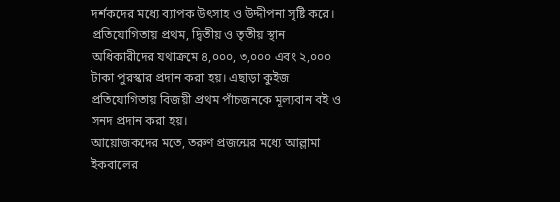দর্শকদের মধ্যে ব্যাপক উৎসাহ ও উদ্দীপনা সৃষ্টি করে।
প্রতিযোগিতায় প্রথম, দ্বিতীয় ও তৃতীয় স্থান অধিকারীদের যথাক্রমে ৪,০০০, ৩,০০০ এবং ২,০০০ টাকা পুরস্কার প্রদান করা হয়। এছাড়া কুইজ প্রতিযোগিতায় বিজয়ী প্রথম পাঁচজনকে মূল্যবান বই ও সনদ প্রদান করা হয়।
আয়োজকদের মতে, তরুণ প্রজন্মের মধ্যে আল্লামা ইকবালের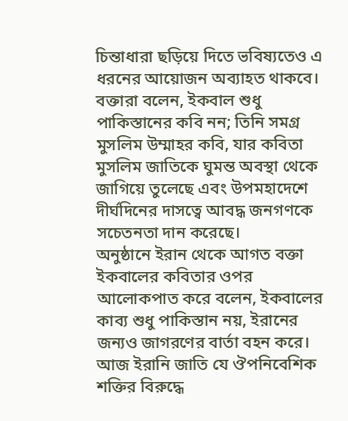চিন্তাধারা ছড়িয়ে দিতে ভবিষ্যতেও এ ধরনের আয়োজন অব্যাহত থাকবে।
বক্তারা বলেন, ইকবাল শুধু পাকিস্তানের কবি নন; তিনি সমগ্র মুসলিম উম্মাহর কবি, যার কবিতা মুসলিম জাতিকে ঘুমন্ত অবস্থা থেকে জাগিয়ে তুলেছে এবং উপমহাদেশে দীর্ঘদিনের দাসত্বে আবদ্ধ জনগণকে সচেতনতা দান করেছে।
অনুষ্ঠানে ইরান থেকে আগত বক্তা ইকবালের কবিতার ওপর আলোকপাত করে বলেন, ইকবালের কাব্য শুধু পাকিস্তান নয়, ইরানের জন্যও জাগরণের বার্তা বহন করে। আজ ইরানি জাতি যে ঔপনিবেশিক শক্তির বিরুদ্ধে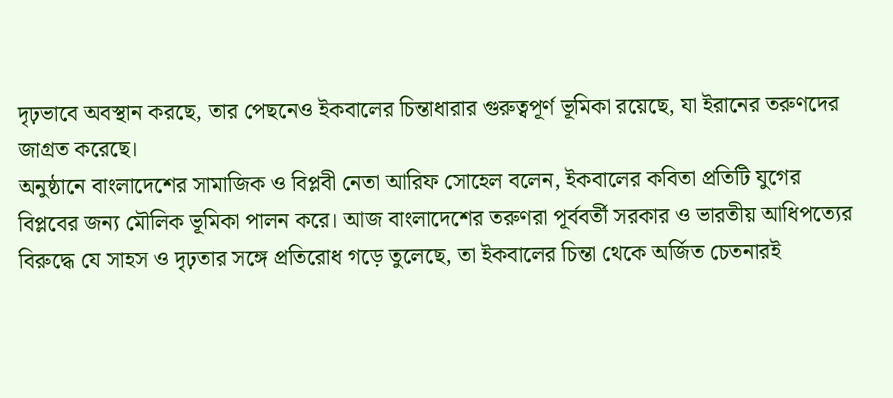দৃঢ়ভাবে অবস্থান করছে, তার পেছনেও ইকবালের চিন্তাধারার গুরুত্বপূর্ণ ভূমিকা রয়েছে, যা ইরানের তরুণদের জাগ্রত করেছে।
অনুষ্ঠানে বাংলাদেশের সামাজিক ও বিপ্লবী নেতা আরিফ সোহেল বলেন, ইকবালের কবিতা প্রতিটি যুগের বিপ্লবের জন্য মৌলিক ভূমিকা পালন করে। আজ বাংলাদেশের তরুণরা পূর্ববর্তী সরকার ও ভারতীয় আধিপত্যের বিরুদ্ধে যে সাহস ও দৃঢ়তার সঙ্গে প্রতিরোধ গড়ে তুলেছে, তা ইকবালের চিন্তা থেকে অর্জিত চেতনারই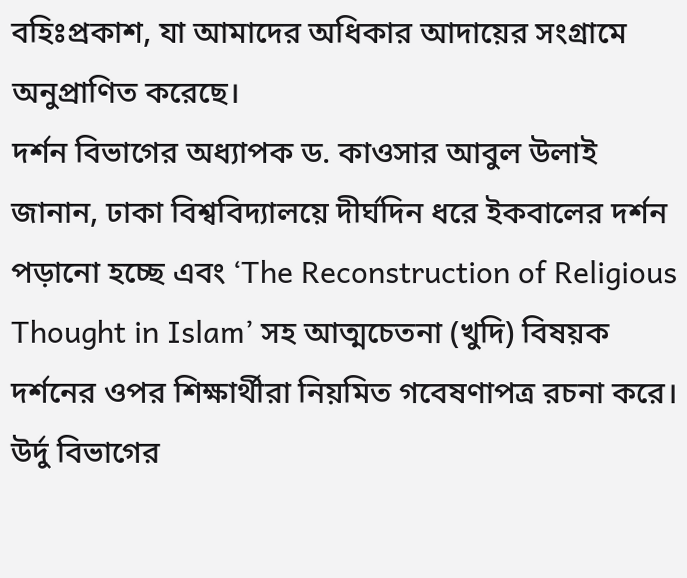বহিঃপ্রকাশ, যা আমাদের অধিকার আদায়ের সংগ্রামে অনুপ্রাণিত করেছে।
দর্শন বিভাগের অধ্যাপক ড. কাওসার আবুল উলাই জানান, ঢাকা বিশ্ববিদ্যালয়ে দীর্ঘদিন ধরে ইকবালের দর্শন পড়ানো হচ্ছে এবং ‘The Reconstruction of Religious Thought in Islam’ সহ আত্মচেতনা (খুদি) বিষয়ক দর্শনের ওপর শিক্ষার্থীরা নিয়মিত গবেষণাপত্র রচনা করে।
উর্দু বিভাগের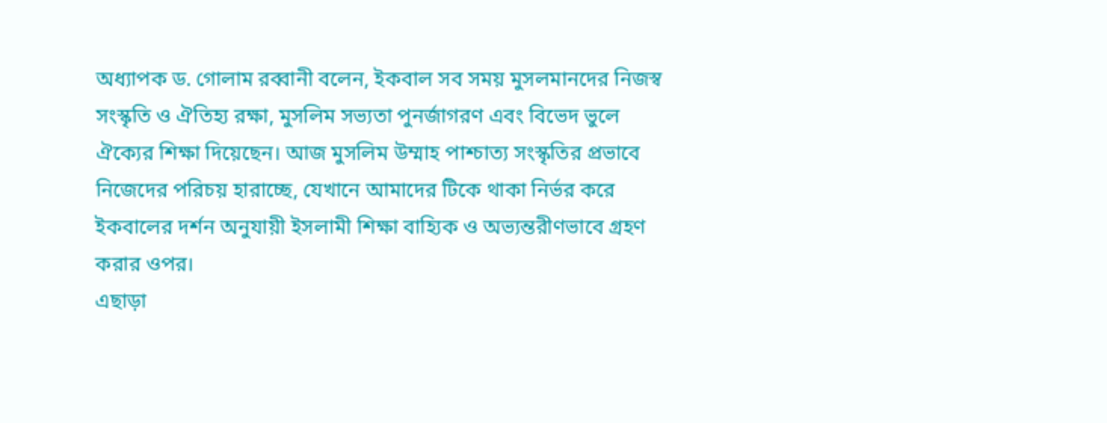অধ্যাপক ড. গোলাম রব্বানী বলেন, ইকবাল সব সময় মুসলমানদের নিজস্ব সংস্কৃতি ও ঐতিহ্য রক্ষা, মুসলিম সভ্যতা পুনর্জাগরণ এবং বিভেদ ভুলে ঐক্যের শিক্ষা দিয়েছেন। আজ মুসলিম উম্মাহ পাশ্চাত্য সংস্কৃতির প্রভাবে নিজেদের পরিচয় হারাচ্ছে, যেখানে আমাদের টিকে থাকা নির্ভর করে ইকবালের দর্শন অনুযায়ী ইসলামী শিক্ষা বাহ্যিক ও অভ্যন্তরীণভাবে গ্রহণ করার ওপর।
এছাড়া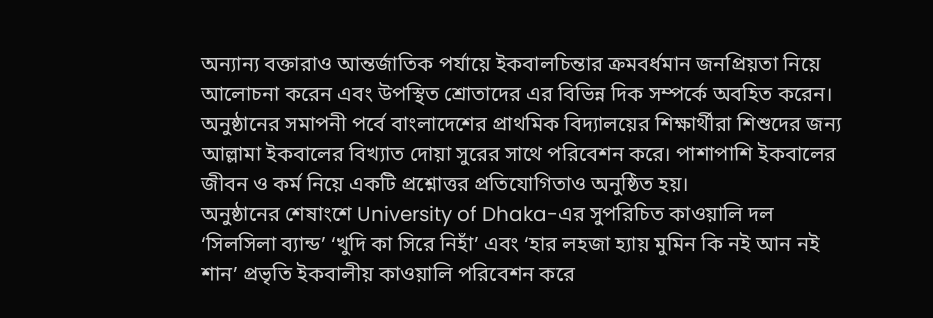অন্যান্য বক্তারাও আন্তর্জাতিক পর্যায়ে ইকবালচিন্তার ক্রমবর্ধমান জনপ্রিয়তা নিয়ে আলোচনা করেন এবং উপস্থিত শ্রোতাদের এর বিভিন্ন দিক সম্পর্কে অবহিত করেন।
অনুষ্ঠানের সমাপনী পর্বে বাংলাদেশের প্রাথমিক বিদ্যালয়ের শিক্ষার্থীরা শিশুদের জন্য আল্লামা ইকবালের বিখ্যাত দোয়া সুরের সাথে পরিবেশন করে। পাশাপাশি ইকবালের জীবন ও কর্ম নিয়ে একটি প্রশ্নোত্তর প্রতিযোগিতাও অনুষ্ঠিত হয়।
অনুষ্ঠানের শেষাংশে University of Dhaka-এর সুপরিচিত কাওয়ালি দল ‘সিলসিলা ব্যান্ড’ ‘খুদি কা সিরে নিহাঁ’ এবং ‘হার লহজা হ্যায় মুমিন কি নই আন নই শান’ প্রভৃতি ইকবালীয় কাওয়ালি পরিবেশন করে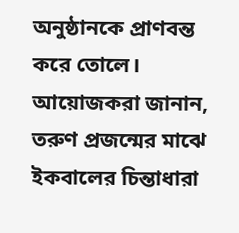অনুষ্ঠানকে প্রাণবন্ত করে তোলে।
আয়োজকরা জানান, তরুণ প্রজন্মের মাঝে ইকবালের চিন্তাধারা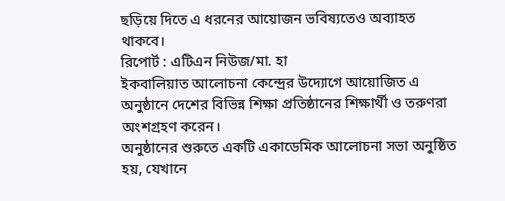ছড়িয়ে দিতে এ ধরনের আয়োজন ভবিষ্যতেও অব্যাহত থাকবে।
রিপোর্ট : এটিএন নিউজ/মা. হা
ইকবালিয়াত আলোচনা কেন্দ্রের উদ্যোগে আয়োজিত এ অনুষ্ঠানে দেশের বিভিন্ন শিক্ষা প্রতিষ্ঠানের শিক্ষার্থী ও তরুণরা অংশগ্রহণ করেন।
অনুষ্ঠানের শুরুতে একটি একাডেমিক আলোচনা সভা অনুষ্ঠিত হয়, যেখানে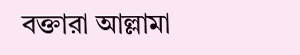বক্তারা আল্লামা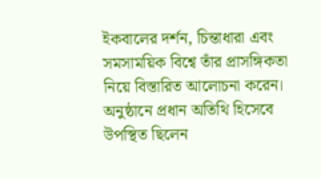ইকবালের দর্শন, চিন্তাধারা এবং সমসাময়িক বিশ্বে তাঁর প্রাসঙ্গিকতা নিয়ে বিস্তারিত আলোচনা করেন।
অনুষ্ঠানে প্রধান অতিথি হিসেবে উপস্থিত ছিলেন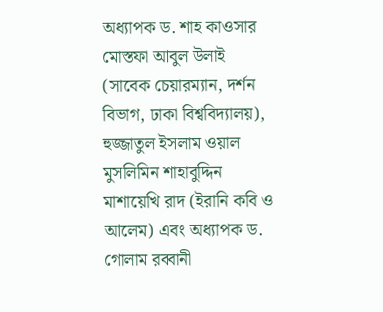অধ্যাপক ড. শাহ কাওসার মোস্তফা আবুল উলাই (সাবেক চেয়ারম্যান, দর্শন বিভাগ, ঢাকা বিশ্ববিদ্যালয়), হুজ্জাতুল ইসলাম ওয়াল মুসলিমিন শাহাবুদ্দিন মাশায়েখি রাদ (ইরানি কবি ও আলেম) এবং অধ্যাপক ড. গোলাম রব্বানী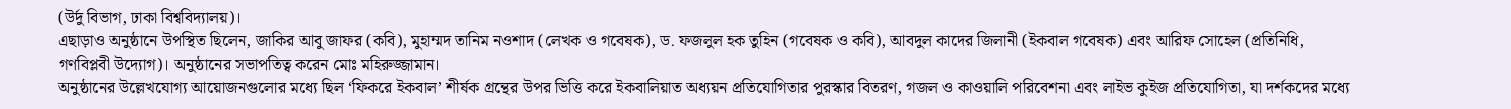(উর্দু বিভাগ, ঢাকা বিশ্ববিদ্যালয়)।
এছাড়াও অনুষ্ঠানে উপস্থিত ছিলেন, জাকির আবু জাফর (কবি), মুহাম্মদ তানিম নওশাদ (লেখক ও গবেষক), ড. ফজলুল হক তুহিন (গবেষক ও কবি), আবদুল কাদের জিলানী (ইকবাল গবেষক) এবং আরিফ সোহেল (প্রতিনিধি, গণবিপ্লবী উদ্যোগ)। অনুষ্ঠানের সভাপতিত্ব করেন মোঃ মহিরুজ্জামান।
অনুষ্ঠানের উল্লেখযোগ্য আয়োজনগুলোর মধ্যে ছিল ‘ফিকরে ইকবাল’ শীর্ষক গ্রন্থের উপর ভিত্তি করে ইকবালিয়াত অধ্যয়ন প্রতিযোগিতার পুরস্কার বিতরণ, গজল ও কাওয়ালি পরিবেশনা এবং লাইভ কুইজ প্রতিযোগিতা, যা দর্শকদের মধ্যে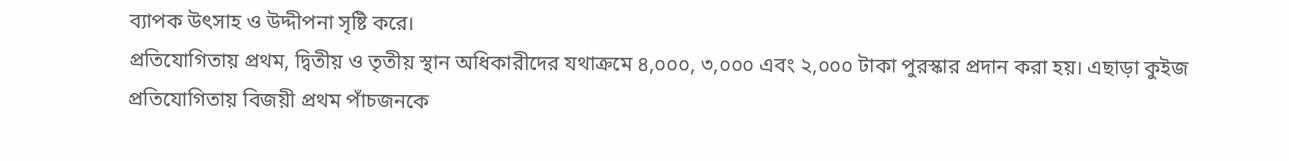ব্যাপক উৎসাহ ও উদ্দীপনা সৃষ্টি করে।
প্রতিযোগিতায় প্রথম, দ্বিতীয় ও তৃতীয় স্থান অধিকারীদের যথাক্রমে ৪,০০০, ৩,০০০ এবং ২,০০০ টাকা পুরস্কার প্রদান করা হয়। এছাড়া কুইজ প্রতিযোগিতায় বিজয়ী প্রথম পাঁচজনকে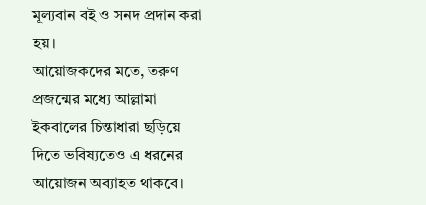মূল্যবান বই ও সনদ প্রদান করা হয়।
আয়োজকদের মতে, তরুণ প্রজন্মের মধ্যে আল্লামা ইকবালের চিন্তাধারা ছড়িয়ে দিতে ভবিষ্যতেও এ ধরনের আয়োজন অব্যাহত থাকবে।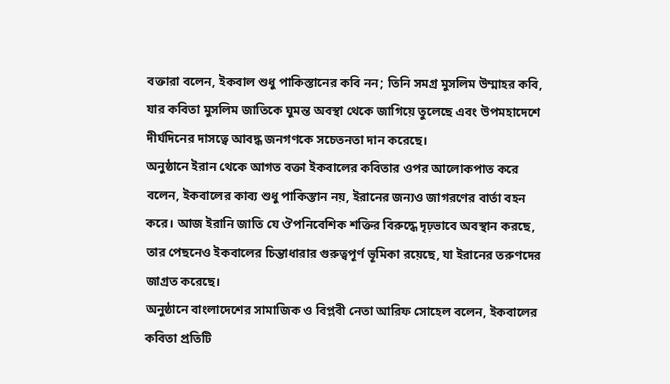বক্তারা বলেন, ইকবাল শুধু পাকিস্তানের কবি নন; তিনি সমগ্র মুসলিম উম্মাহর কবি, যার কবিতা মুসলিম জাতিকে ঘুমন্ত অবস্থা থেকে জাগিয়ে তুলেছে এবং উপমহাদেশে দীর্ঘদিনের দাসত্বে আবদ্ধ জনগণকে সচেতনতা দান করেছে।
অনুষ্ঠানে ইরান থেকে আগত বক্তা ইকবালের কবিতার ওপর আলোকপাত করে বলেন, ইকবালের কাব্য শুধু পাকিস্তান নয়, ইরানের জন্যও জাগরণের বার্তা বহন করে। আজ ইরানি জাতি যে ঔপনিবেশিক শক্তির বিরুদ্ধে দৃঢ়ভাবে অবস্থান করছে, তার পেছনেও ইকবালের চিন্তাধারার গুরুত্বপূর্ণ ভূমিকা রয়েছে, যা ইরানের তরুণদের জাগ্রত করেছে।
অনুষ্ঠানে বাংলাদেশের সামাজিক ও বিপ্লবী নেতা আরিফ সোহেল বলেন, ইকবালের কবিতা প্রতিটি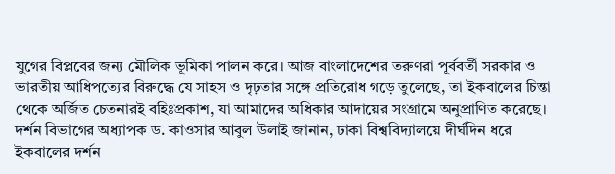যুগের বিপ্লবের জন্য মৌলিক ভূমিকা পালন করে। আজ বাংলাদেশের তরুণরা পূর্ববর্তী সরকার ও ভারতীয় আধিপত্যের বিরুদ্ধে যে সাহস ও দৃঢ়তার সঙ্গে প্রতিরোধ গড়ে তুলেছে, তা ইকবালের চিন্তা থেকে অর্জিত চেতনারই বহিঃপ্রকাশ, যা আমাদের অধিকার আদায়ের সংগ্রামে অনুপ্রাণিত করেছে।
দর্শন বিভাগের অধ্যাপক ড. কাওসার আবুল উলাই জানান, ঢাকা বিশ্ববিদ্যালয়ে দীর্ঘদিন ধরে ইকবালের দর্শন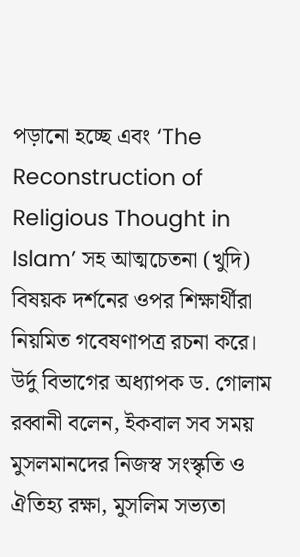পড়ানো হচ্ছে এবং ‘The Reconstruction of Religious Thought in Islam’ সহ আত্মচেতনা (খুদি) বিষয়ক দর্শনের ওপর শিক্ষার্থীরা নিয়মিত গবেষণাপত্র রচনা করে।
উর্দু বিভাগের অধ্যাপক ড. গোলাম রব্বানী বলেন, ইকবাল সব সময় মুসলমানদের নিজস্ব সংস্কৃতি ও ঐতিহ্য রক্ষা, মুসলিম সভ্যতা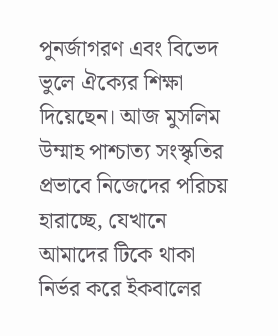পুনর্জাগরণ এবং বিভেদ ভুলে ঐক্যের শিক্ষা দিয়েছেন। আজ মুসলিম উম্মাহ পাশ্চাত্য সংস্কৃতির প্রভাবে নিজেদের পরিচয় হারাচ্ছে, যেখানে আমাদের টিকে থাকা নির্ভর করে ইকবালের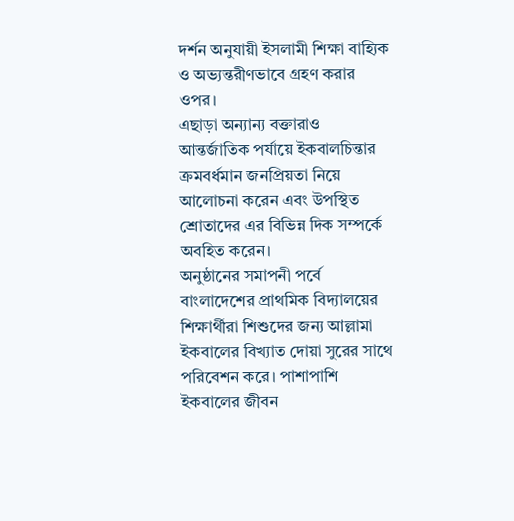দর্শন অনুযায়ী ইসলামী শিক্ষা বাহ্যিক ও অভ্যন্তরীণভাবে গ্রহণ করার ওপর।
এছাড়া অন্যান্য বক্তারাও আন্তর্জাতিক পর্যায়ে ইকবালচিন্তার ক্রমবর্ধমান জনপ্রিয়তা নিয়ে আলোচনা করেন এবং উপস্থিত শ্রোতাদের এর বিভিন্ন দিক সম্পর্কে অবহিত করেন।
অনুষ্ঠানের সমাপনী পর্বে বাংলাদেশের প্রাথমিক বিদ্যালয়ের শিক্ষার্থীরা শিশুদের জন্য আল্লামা ইকবালের বিখ্যাত দোয়া সুরের সাথে পরিবেশন করে। পাশাপাশি ইকবালের জীবন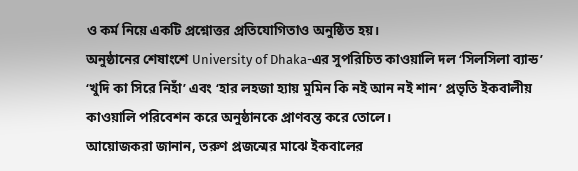ও কর্ম নিয়ে একটি প্রশ্নোত্তর প্রতিযোগিতাও অনুষ্ঠিত হয়।
অনুষ্ঠানের শেষাংশে University of Dhaka-এর সুপরিচিত কাওয়ালি দল ‘সিলসিলা ব্যান্ড’ ‘খুদি কা সিরে নিহাঁ’ এবং ‘হার লহজা হ্যায় মুমিন কি নই আন নই শান’ প্রভৃতি ইকবালীয় কাওয়ালি পরিবেশন করে অনুষ্ঠানকে প্রাণবন্ত করে তোলে।
আয়োজকরা জানান, তরুণ প্রজন্মের মাঝে ইকবালের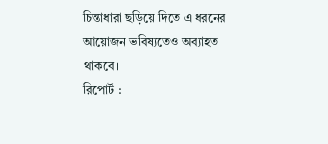চিন্তাধারা ছড়িয়ে দিতে এ ধরনের আয়োজন ভবিষ্যতেও অব্যাহত থাকবে।
রিপোর্ট :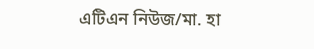এটিএন নিউজ/মা. হা